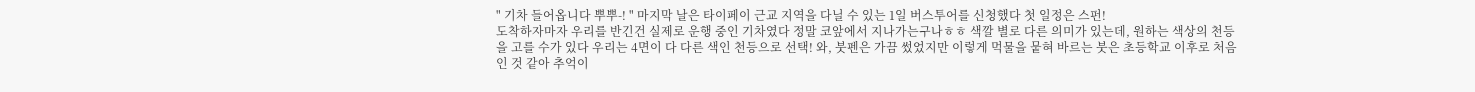" 기차 들어옵니다 뿌뿌-! " 마지막 날은 타이페이 근교 지역을 다닐 수 있는 1일 버스투어를 신청했다 첫 일정은 스펀!
도착하자마자 우리를 반긴건 실제로 운행 중인 기차였다 정말 코앞에서 지나가는구나ㅎㅎ 색깔 별로 다른 의미가 있는데, 원하는 색상의 천등을 고를 수가 있다 우리는 4면이 다 다른 색인 천등으로 선택! 와, 붓펜은 가끔 썼었지만 이렇게 먹물을 뭍혀 바르는 붓은 초등학교 이후로 처음인 것 같아 추억이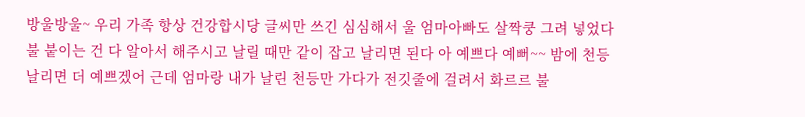방울방울~ 우리 가족 항상 건강합시당 글씨만 쓰긴 심심해서 울 엄마아빠도 살짝쿵 그려 넣었다 불 붙이는 건 다 알아서 해주시고 날릴 때만 같이 잡고 날리면 된다 아 예쁘다 예뻐~~ 밤에 천등 날리면 더 예쁘겠어 근데 엄마랑 내가 날린 천등만 가다가 전깃줄에 걸려서 화르르 불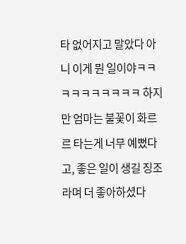타 없어지고 말았다 아니 이게 뭔 일이야ㅋㅋㅋㅋㅋㅋㅋㅋㅋㅋ 하지만 엄마는 불꽃이 화르르 타는게 너무 예뻤다고, 좋은 일이 생길 징조라며 더 좋아하셨다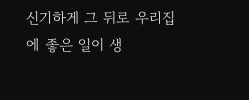신기하게 그 뒤로 우리집에 좋은 일이 생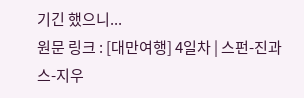기긴 했으니...
원문 링크 : [대만여행] 4일차 | 스펀-진과스-지우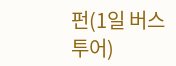펀(1일 버스투어)